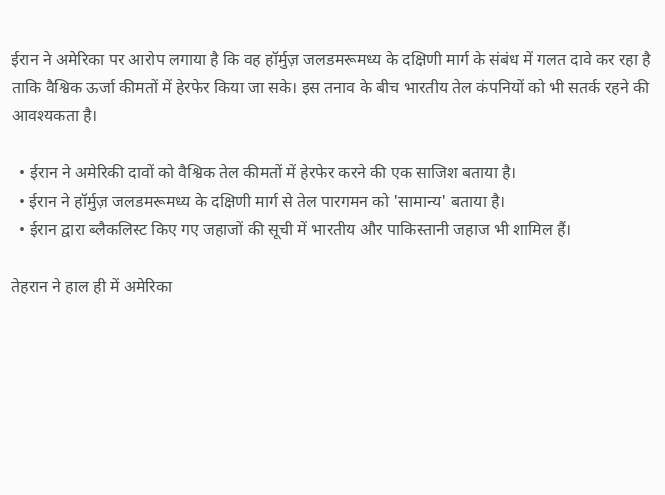ईरान ने अमेरिका पर आरोप लगाया है कि वह हॉर्मुज़ जलडमरूमध्य के दक्षिणी मार्ग के संबंध में गलत दावे कर रहा है ताकि वैश्विक ऊर्जा कीमतों में हेरफेर किया जा सके। इस तनाव के बीच भारतीय तेल कंपनियों को भी सतर्क रहने की आवश्यकता है।

  • ईरान ने अमेरिकी दावों को वैश्विक तेल कीमतों में हेरफेर करने की एक साजिश बताया है।
  • ईरान ने हॉर्मुज़ जलडमरूमध्य के दक्षिणी मार्ग से तेल पारगमन को 'सामान्य' बताया है।
  • ईरान द्वारा ब्लैकलिस्ट किए गए जहाजों की सूची में भारतीय और पाकिस्तानी जहाज भी शामिल हैं।

तेहरान ने हाल ही में अमेरिका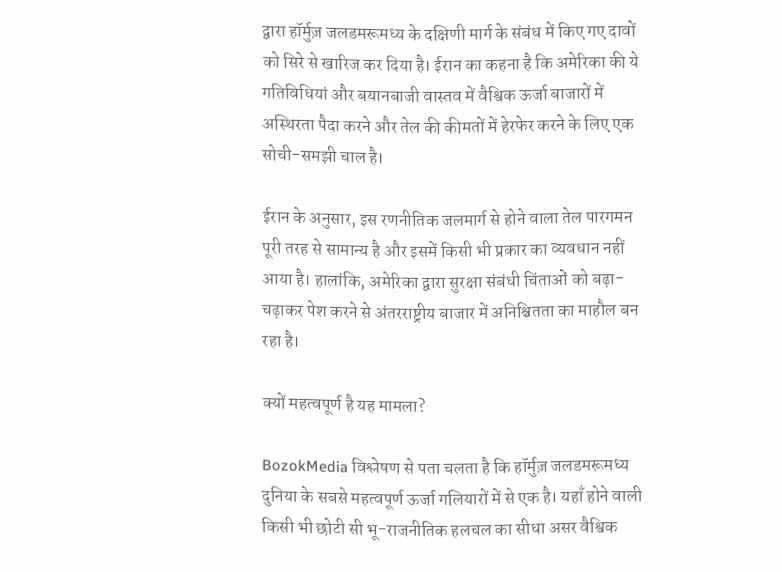द्वारा हॉर्मुज़ जलडमरूमध्य के दक्षिणी मार्ग के संबंध में किए गए दावों को सिरे से खारिज कर दिया है। ईरान का कहना है कि अमेरिका की ये गतिविधियां और बयानबाजी वास्तव में वैश्विक ऊर्जा बाजारों में अस्थिरता पैदा करने और तेल की कीमतों में हेरफेर करने के लिए एक सोची-समझी चाल है।

ईरान के अनुसार, इस रणनीतिक जलमार्ग से होने वाला तेल पारगमन पूरी तरह से सामान्य है और इसमें किसी भी प्रकार का व्यवधान नहीं आया है। हालांकि, अमेरिका द्वारा सुरक्षा संबंधी चिंताओं को बढ़ा-चढ़ाकर पेश करने से अंतरराष्ट्रीय बाजार में अनिश्चितता का माहौल बन रहा है।

क्यों महत्वपूर्ण है यह मामला?

BozokMedia विश्लेषण से पता चलता है कि हॉर्मुज़ जलडमरूमध्य दुनिया के सबसे महत्वपूर्ण ऊर्जा गलियारों में से एक है। यहाँ होने वाली किसी भी छोटी सी भू-राजनीतिक हलचल का सीधा असर वैश्विक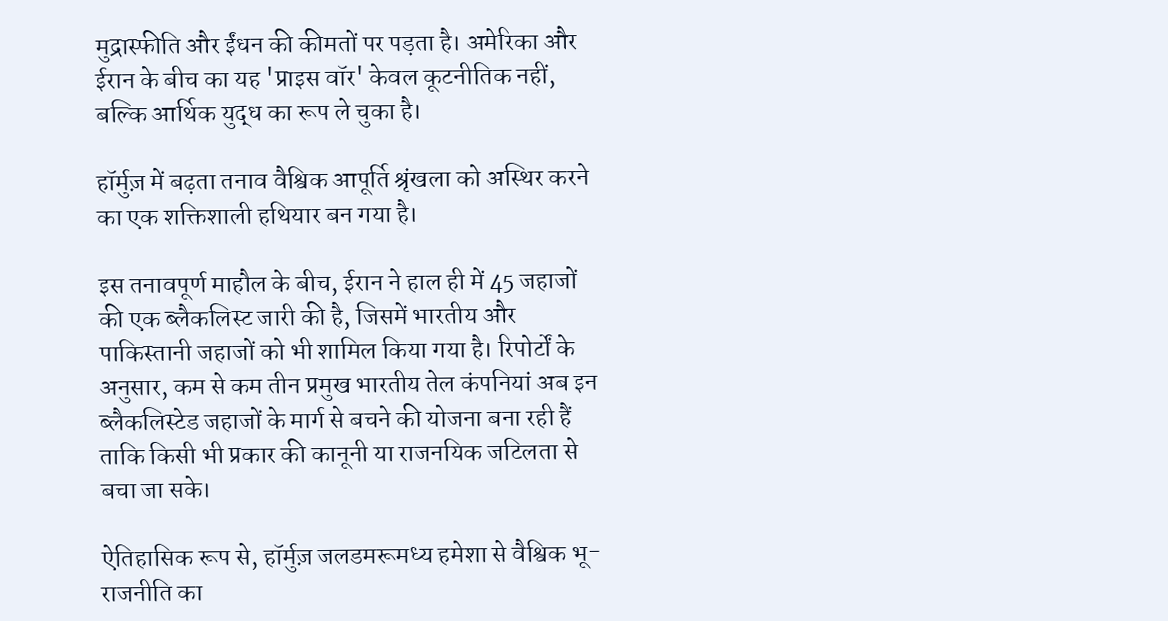मुद्रास्फीति और ईंधन की कीमतों पर पड़ता है। अमेरिका और ईरान के बीच का यह 'प्राइस वॉर' केवल कूटनीतिक नहीं, बल्कि आर्थिक युद्ध का रूप ले चुका है।

हॉर्मुज़ में बढ़ता तनाव वैश्विक आपूर्ति श्रृंखला को अस्थिर करने का एक शक्तिशाली हथियार बन गया है।

इस तनावपूर्ण माहौल के बीच, ईरान ने हाल ही में 45 जहाजों की एक ब्लैकलिस्ट जारी की है, जिसमें भारतीय और पाकिस्तानी जहाजों को भी शामिल किया गया है। रिपोर्टों के अनुसार, कम से कम तीन प्रमुख भारतीय तेल कंपनियां अब इन ब्लैकलिस्टेड जहाजों के मार्ग से बचने की योजना बना रही हैं ताकि किसी भी प्रकार की कानूनी या राजनयिक जटिलता से बचा जा सके।

ऐतिहासिक रूप से, हॉर्मुज़ जलडमरूमध्य हमेशा से वैश्विक भू-राजनीति का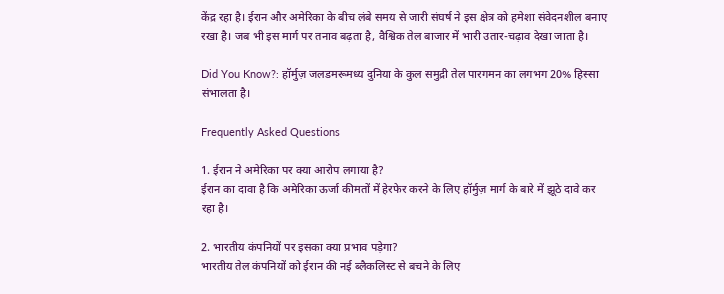केंद्र रहा है। ईरान और अमेरिका के बीच लंबे समय से जारी संघर्ष ने इस क्षेत्र को हमेशा संवेदनशील बनाए रखा है। जब भी इस मार्ग पर तनाव बढ़ता है, वैश्विक तेल बाजार में भारी उतार-चढ़ाव देखा जाता है।

Did You Know?: हॉर्मुज़ जलडमरूमध्य दुनिया के कुल समुद्री तेल पारगमन का लगभग 20% हिस्सा संभालता है।

Frequently Asked Questions

1. ईरान ने अमेरिका पर क्या आरोप लगाया है?
ईरान का दावा है कि अमेरिका ऊर्जा कीमतों में हेरफेर करने के लिए हॉर्मुज़ मार्ग के बारे में झूठे दावे कर रहा है।

2. भारतीय कंपनियों पर इसका क्या प्रभाव पड़ेगा?
भारतीय तेल कंपनियों को ईरान की नई ब्लैकलिस्ट से बचने के लिए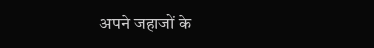अपने जहाजों के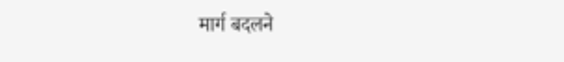मार्ग बदलने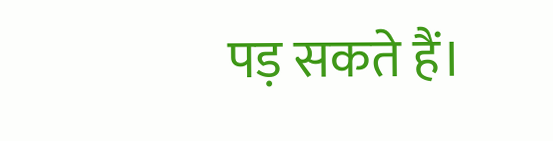पड़ सकते हैं।